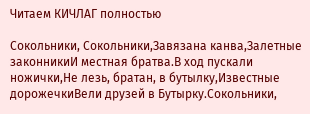Читаем КИЧЛАГ полностью

Сокольники, Сокольники,Завязана канва,Залетные законникиИ местная братва.В ход пускали ножички,Не лезь, братан, в бутылку,Известные дорожечкиВели друзей в Бутырку.Сокольники,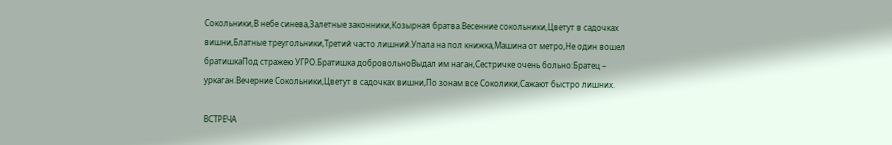Сокольники,В небе синева,Залетные законники,Козырная братва.Весенние сокольники,Цветут в садочках вишни,Блатные треугольники,Третий часто лишний.Упала на пол книжка,Машина от метро,Не один вошел братишкаПод стражею УГРО.Братишка добровольноВыдал им наган,Сестричке очень больно:Братец – уркаган.Вечерние Сокольники,Цветут в садочках вишни,По зонам все Соколики,Сажают быстро лишних.

ВСТРЕЧА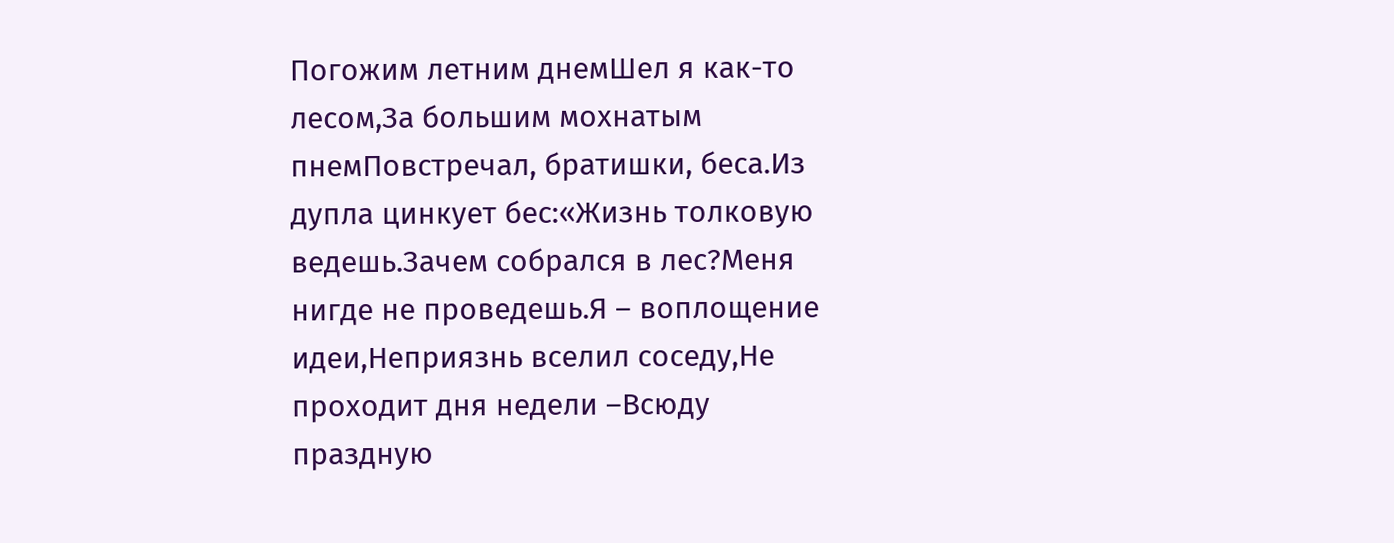Погожим летним днемШел я как-то лесом,За большим мохнатым пнемПовстречал, братишки, беса.Из дупла цинкует бес:«Жизнь толковую ведешь.Зачем собрался в лес?Меня нигде не проведешь.Я – воплощение идеи,Неприязнь вселил соседу,Не проходит дня недели –Всюду праздную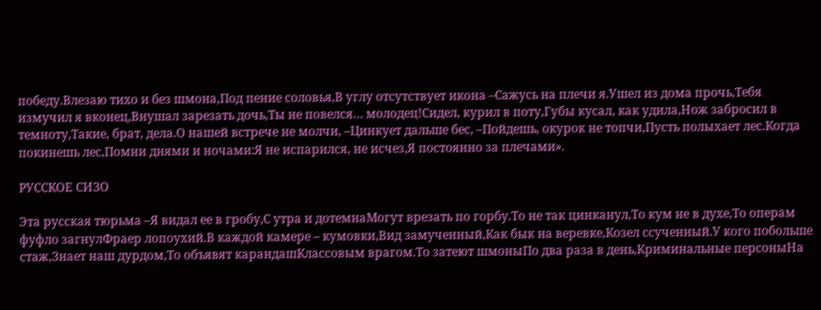победу.Влезаю тихо и без шмона,Под пение соловья,В углу отсутствует икона –Сажусь на плечи я.Ушел из дома прочь,Тебя измучил я вконец,Внушал зарезать дочь,Ты не повелся… молодец!Сидел, курил в поту,Губы кусал, как удила,Нож забросил в темноту,Такие, брат, дела.О нашей встрече не молчи, –Цинкует дальше бес, –Пойдешь, окурок не топчи,Пусть полыхает лес.Когда покинешь лес,Помни днями и ночами:Я не испарился, не исчез,Я постоянно за плечами».

РУССКОЕ СИЗО

Эта русская тюрьма –Я видал ее в гробу,С утра и дотемнаМогут врезать по горбу.То не так цинканул,То кум не в духе,То операм фуфло загнулФраер лопоухий.В каждой камере – кумовки,Вид замученный,Как бык на веревке,Козел ссученный.У кого побольше стаж,Знает наш дурдом,То объявят карандашКлассовым врагом.То затеют шмоныПо два раза в день,Криминальные персоныНа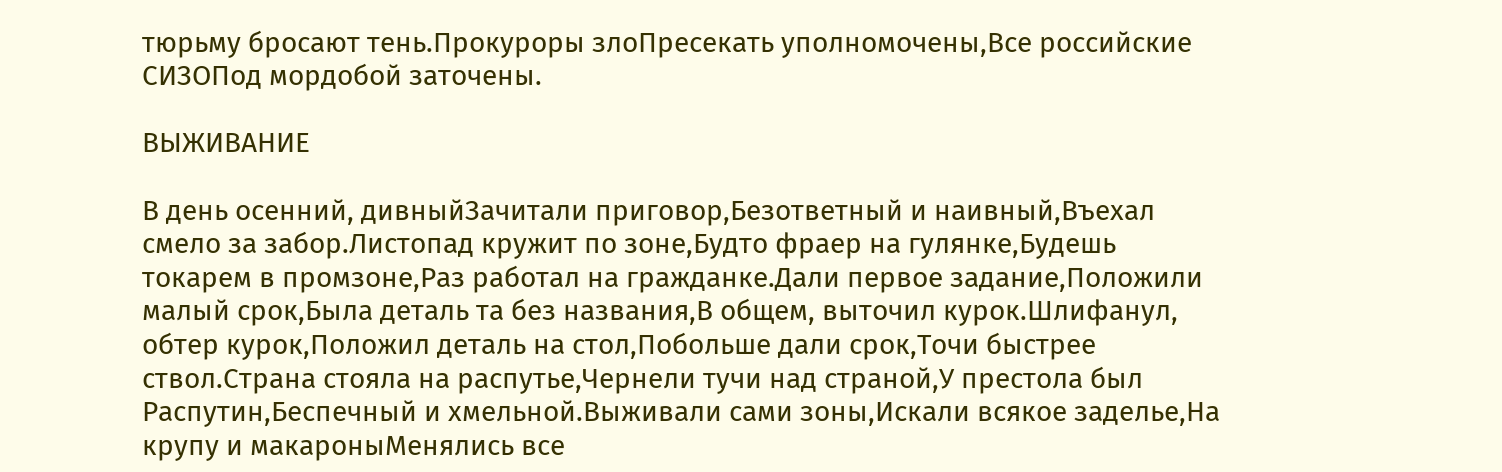тюрьму бросают тень.Прокуроры злоПресекать уполномочены,Все российские СИЗОПод мордобой заточены.

ВЫЖИВАНИЕ

В день осенний, дивныйЗачитали приговор,Безответный и наивный,Въехал смело за забор.Листопад кружит по зоне,Будто фраер на гулянке,Будешь токарем в промзоне,Раз работал на гражданке.Дали первое задание,Положили малый срок,Была деталь та без названия,В общем, выточил курок.Шлифанул, обтер курок,Положил деталь на стол,Побольше дали срок,Точи быстрее ствол.Страна стояла на распутье,Чернели тучи над страной,У престола был Распутин,Беспечный и хмельной.Выживали сами зоны,Искали всякое заделье,На крупу и макароныМенялись все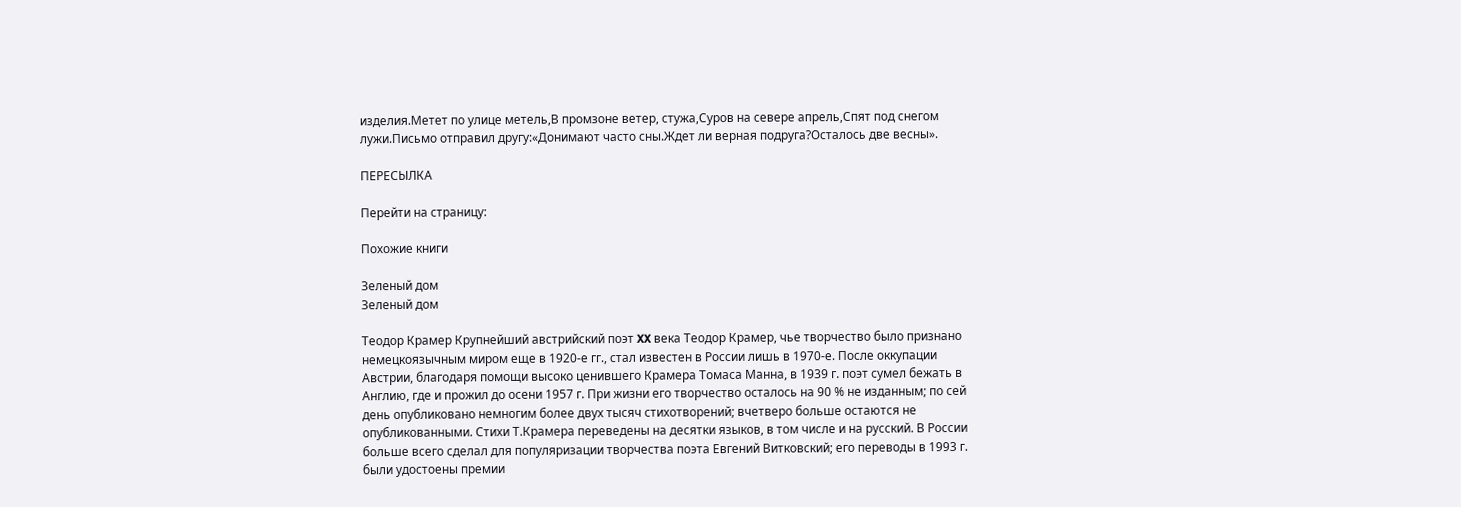изделия.Метет по улице метель,В промзоне ветер, стужа,Суров на севере апрель,Спят под снегом лужи.Письмо отправил другу:«Донимают часто сны.Ждет ли верная подруга?Осталось две весны».

ПЕРЕСЫЛКА

Перейти на страницу:

Похожие книги

Зеленый дом
Зеленый дом

Теодор Крамер Крупнейший австрийский поэт XX века Теодор Крамер, чье творчество было признано немецкоязычным миром еще в 1920-е гг., стал известен в России лишь в 1970-е. После оккупации Австрии, благодаря помощи высоко ценившего Крамера Томаса Манна, в 1939 г. поэт сумел бежать в Англию, где и прожил до осени 1957 г. При жизни его творчество осталось на 90 % не изданным; по сей день опубликовано немногим более двух тысяч стихотворений; вчетверо больше остаются не опубликованными. Стихи Т.Крамера переведены на десятки языков, в том числе и на русский. В России больше всего сделал для популяризации творчества поэта Евгений Витковский; его переводы в 1993 г. были удостоены премии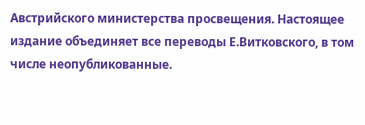Австрийского министерства просвещения. Настоящее издание объединяет все переводы Е.Витковского, в том числе неопубликованные.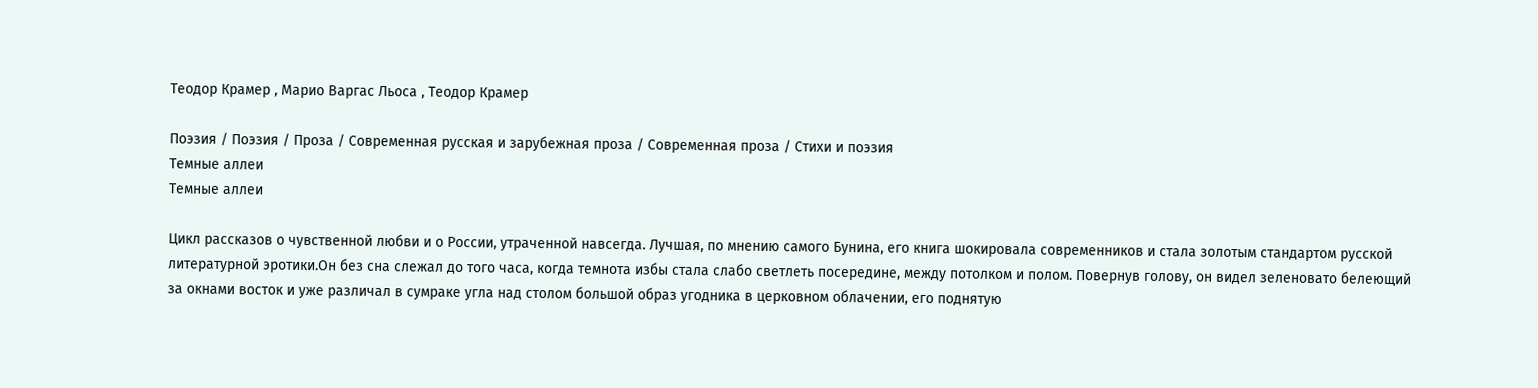Теодор Крамер , Марио Варгас Льоса , Теодор Крамер

Поэзия / Поэзия / Проза / Современная русская и зарубежная проза / Современная проза / Стихи и поэзия
Темные аллеи
Темные аллеи

Цикл рассказов о чувственной любви и о России, утраченной навсегда. Лучшая, по мнению самого Бунина, его книга шокировала современников и стала золотым стандартом русской литературной эротики.Он без сна слежал до того часа, когда темнота избы стала слабо светлеть посередине, между потолком и полом. Повернув голову, он видел зеленовато белеющий за окнами восток и уже различал в сумраке угла над столом большой образ угодника в церковном облачении, его поднятую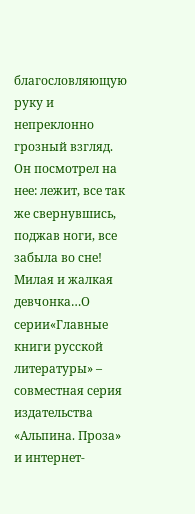благословляющую руку и непреклонно грозный взгляд. Он посмотрел на нее: лежит, все так же свернувшись, поджав ноги, все забыла во сне! Милая и жалкая девчонка…О серии«Главные книги русской литературы» – совместная серия издательства «Альпина. Проза» и интернет-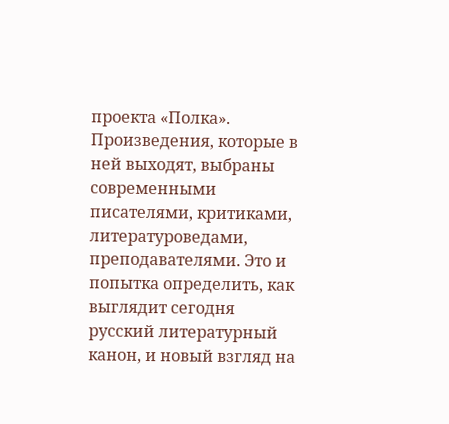проекта «Полка». Произведения, которые в ней выходят, выбраны современными писателями, критиками, литературоведами, преподавателями. Это и попытка определить, как выглядит сегодня русский литературный канон, и новый взгляд на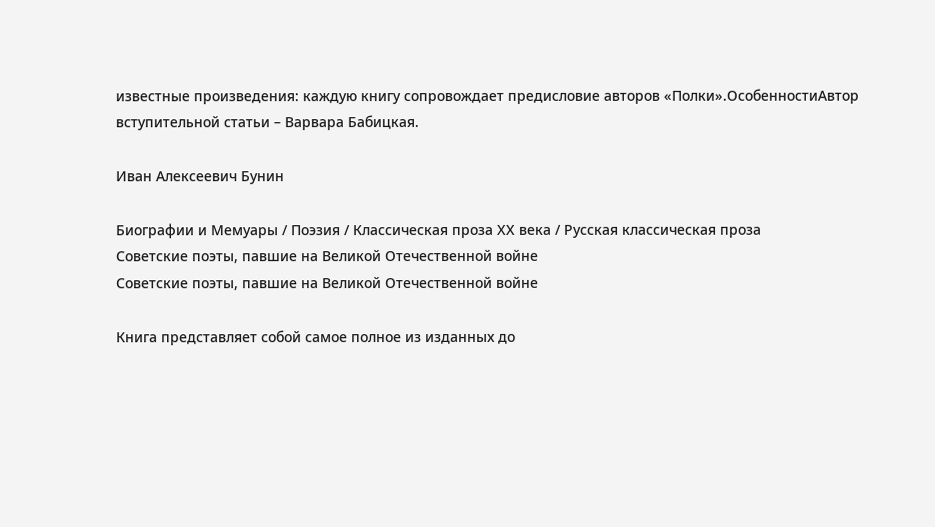известные произведения: каждую книгу сопровождает предисловие авторов «Полки».ОсобенностиАвтор вступительной статьи – Варвара Бабицкая.

Иван Алексеевич Бунин

Биографии и Мемуары / Поэзия / Классическая проза ХX века / Русская классическая проза
Советские поэты, павшие на Великой Отечественной войне
Советские поэты, павшие на Великой Отечественной войне

Книга представляет собой самое полное из изданных до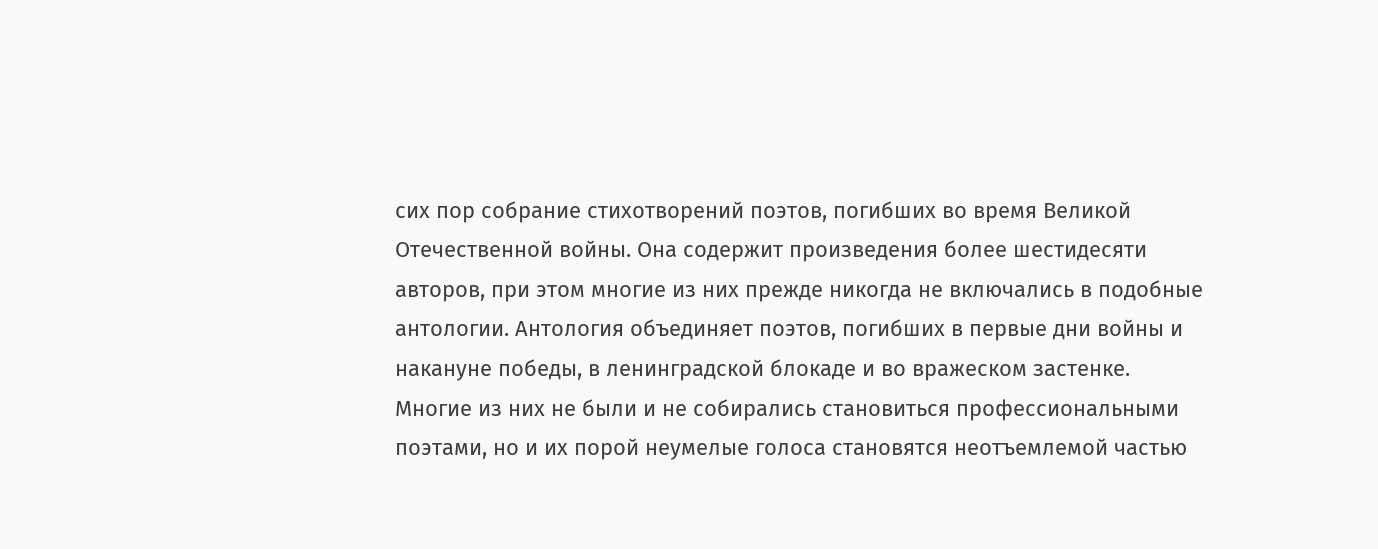сих пор собрание стихотворений поэтов, погибших во время Великой Отечественной войны. Она содержит произведения более шестидесяти авторов, при этом многие из них прежде никогда не включались в подобные антологии. Антология объединяет поэтов, погибших в первые дни войны и накануне победы, в ленинградской блокаде и во вражеском застенке. Многие из них не были и не собирались становиться профессиональными поэтами, но и их порой неумелые голоса становятся неотъемлемой частью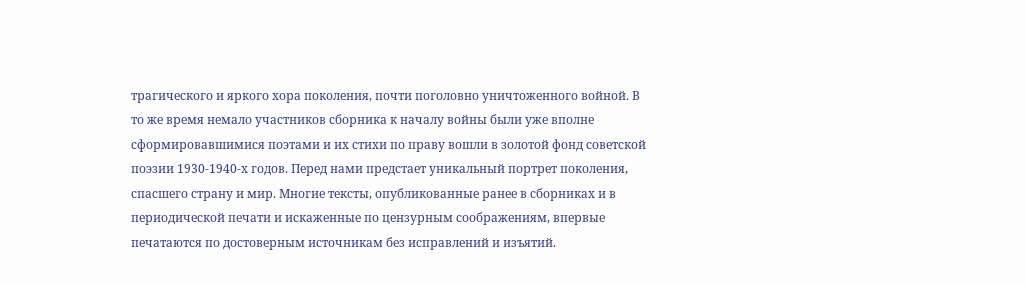трагического и яркого хора поколения, почти поголовно уничтоженного войной. В то же время немало участников сборника к началу войны были уже вполне сформировавшимися поэтами и их стихи по праву вошли в золотой фонд советской поэзии 1930-1940-х годов. Перед нами предстает уникальный портрет поколения, спасшего страну и мир. Многие тексты, опубликованные ранее в сборниках и в периодической печати и искаженные по цензурным соображениям, впервые печатаются по достоверным источникам без исправлений и изъятий.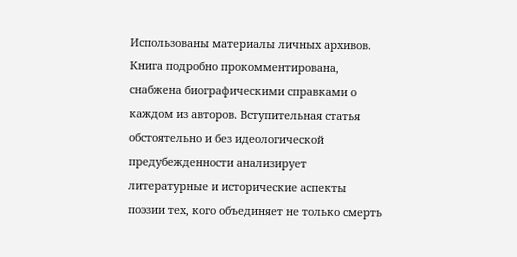Использованы материалы личных архивов. Книга подробно прокомментирована, снабжена биографическими справками о каждом из авторов. Вступительная статья обстоятельно и без идеологической предубежденности анализирует литературные и исторические аспекты поэзии тех, кого объединяет не только смерть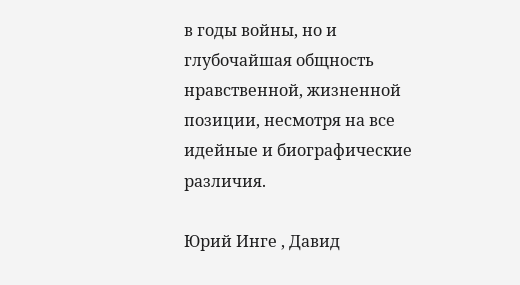в годы войны, но и глубочайшая общность нравственной, жизненной позиции, несмотря на все идейные и биографические различия.

Юрий Инге , Давид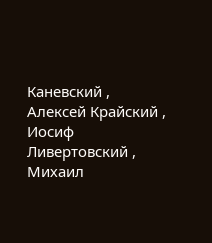Каневский , Алексей Крайский , Иосиф Ливертовский , Михаил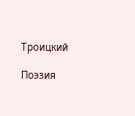Троицкий

Поэзия